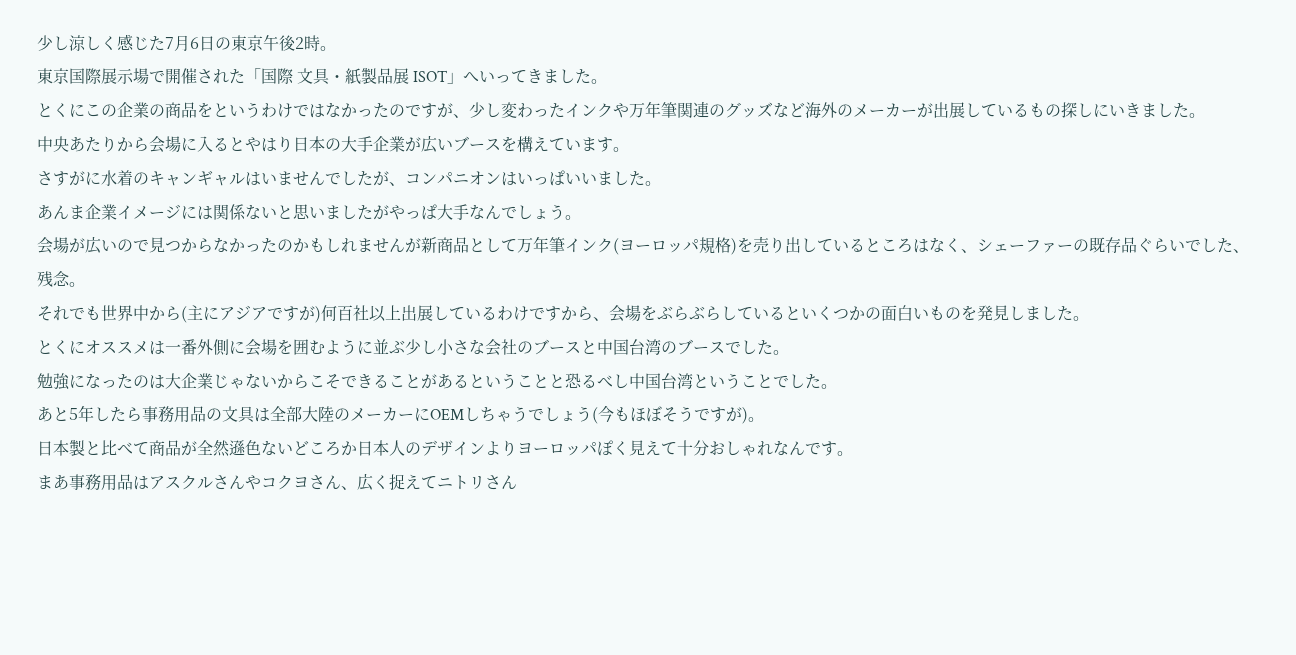少し涼しく感じた7月6日の東京午後2時。
東京国際展示場で開催された「国際 文具・紙製品展 ISOT」へいってきました。
とくにこの企業の商品をというわけではなかったのですが、少し変わったインクや万年筆関連のグッズなど海外のメーカーが出展しているもの探しにいきました。
中央あたりから会場に入るとやはり日本の大手企業が広いブースを構えています。
さすがに水着のキャンギャルはいませんでしたが、コンパニオンはいっぱいいました。
あんま企業イメージには関係ないと思いましたがやっぱ大手なんでしょう。
会場が広いので見つからなかったのかもしれませんが新商品として万年筆インク(ヨーロッパ規格)を売り出しているところはなく、シェーファーの既存品ぐらいでした、残念。
それでも世界中から(主にアジアですが)何百社以上出展しているわけですから、会場をぶらぶらしているといくつかの面白いものを発見しました。
とくにオススメは一番外側に会場を囲むように並ぶ少し小さな会社のブースと中国台湾のブースでした。
勉強になったのは大企業じゃないからこそできることがあるということと恐るべし中国台湾ということでした。
あと5年したら事務用品の文具は全部大陸のメーカーにOEMしちゃうでしょう(今もほぼそうですが)。
日本製と比べて商品が全然遜色ないどころか日本人のデザインよりヨーロッパぽく見えて十分おしゃれなんです。
まあ事務用品はアスクルさんやコクヨさん、広く捉えてニトリさん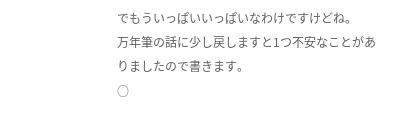でもういっぱいいっぱいなわけですけどね。
万年筆の話に少し戻しますと1つ不安なことがありましたので書きます。
○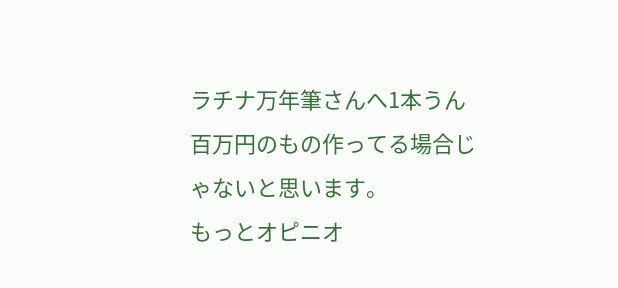ラチナ万年筆さんへ1本うん百万円のもの作ってる場合じゃないと思います。
もっとオピニオ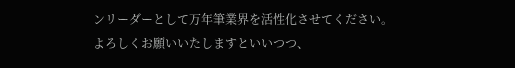ンリーダーとして万年筆業界を活性化させてください。
よろしくお願いいたしますといいつつ、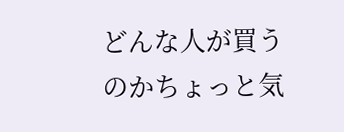どんな人が買うのかちょっと気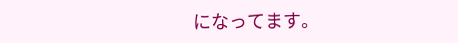になってます。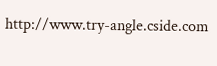http://www.try-angle.cside.com